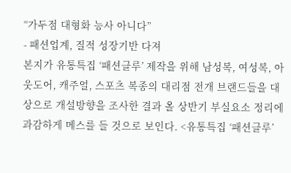“가두점 대형화 능사 아니다”
- 패션업계, 질적 성장기반 다져
본지가 유통특집 ‘패션클루’ 제작을 위해 남성복, 여성복, 아웃도어, 캐주얼, 스포츠 복종의 대리점 전개 브랜드들을 대상으로 개설방향을 조사한 결과 올 상반기 부실요소 정리에 과감하게 메스를 들 것으로 보인다. <유통특집 ‘패션클루’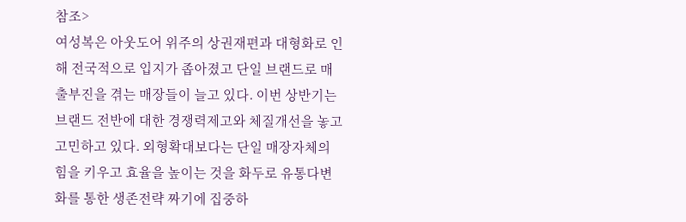참조>
여성복은 아웃도어 위주의 상권재편과 대형화로 인해 전국적으로 입지가 좁아졌고 단일 브랜드로 매출부진을 겪는 매장들이 늘고 있다. 이번 상반기는 브랜드 전반에 대한 경쟁력제고와 체질개선을 놓고 고민하고 있다. 외형확대보다는 단일 매장자체의 힘을 키우고 효율을 높이는 것을 화두로 유통다변화를 통한 생존전략 짜기에 집중하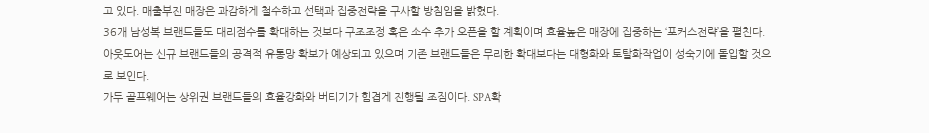고 있다. 매출부진 매장은 과감하게 철수하고 선택과 집중전략을 구사할 방침임을 밝혔다.
36개 남성복 브랜드들도 대리점수를 확대하는 것보다 구조조정 혹은 소수 추가 오픈을 할 계획이며 효율높은 매장에 집중하는 ‘포커스전략’을 펼친다. 아웃도어는 신규 브랜드들의 공격적 유통망 확보가 예상되고 있으며 기존 브랜드들은 무리한 확대보다는 대형화와 토탈화작업이 성숙기에 돌입할 것으로 보인다.
가두 골프웨어는 상위권 브랜드들의 효율강화와 버티기가 힘겹게 진행될 조짐이다. SPA확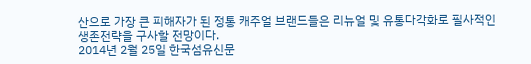산으로 가장 큰 피해자가 된 정통 캐주얼 브랜드들은 리뉴얼 및 유통다각화로 필사적인 생존전략을 구사할 전망이다.
2014년 2월 25일 한국섬유신문